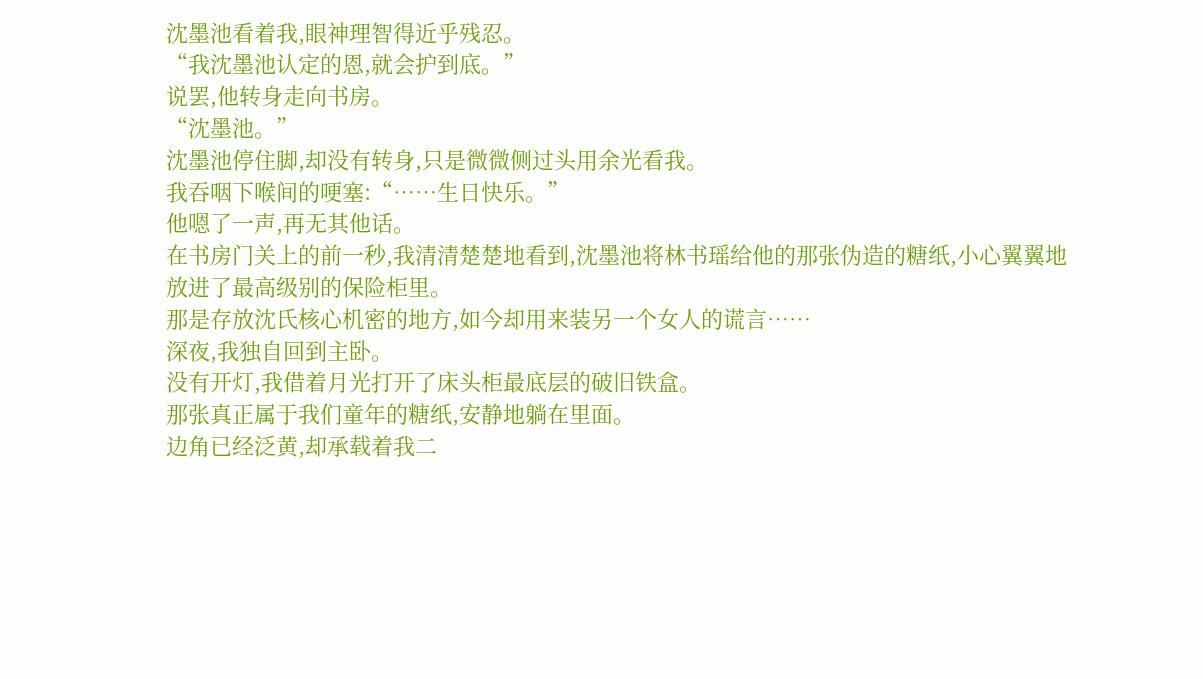沈墨池看着我,眼神理智得近乎残忍。
“我沈墨池认定的恩,就会护到底。”
说罢,他转身走向书房。
“沈墨池。”
沈墨池停住脚,却没有转身,只是微微侧过头用余光看我。
我吞咽下喉间的哽塞:“……生日快乐。”
他嗯了一声,再无其他话。
在书房门关上的前一秒,我清清楚楚地看到,沈墨池将林书瑶给他的那张伪造的糖纸,小心翼翼地放进了最高级别的保险柜里。
那是存放沈氏核心机密的地方,如今却用来装另一个女人的谎言……
深夜,我独自回到主卧。
没有开灯,我借着月光打开了床头柜最底层的破旧铁盒。
那张真正属于我们童年的糖纸,安静地躺在里面。
边角已经泛黄,却承载着我二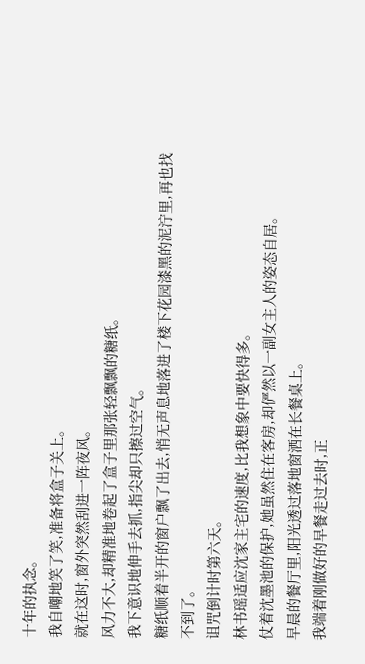十年的执念。
我自嘲地笑了笑,准备将盒子关上。
就在这时,窗外突然刮进一阵夜风。
风力不大,却精准地卷起了盒子里那张轻飘飘的糖纸。
我下意识地伸手去抓,指尖却只擦过空气。
糖纸顺着半开的窗户飘了出去,悄无声息地落进了楼下花园漆黑的泥泞里,再也找不到了。
诅咒倒计时第六天。
林书瑶适应沈家主宅的速度,比我想象中要快得多。
仗着沈墨池的保护,她虽然住在客房,却俨然以一副女主人的姿态自居。
早晨的餐厅里,阳光透过落地窗洒在长餐桌上。
我端着刚做好的早餐走过去时,正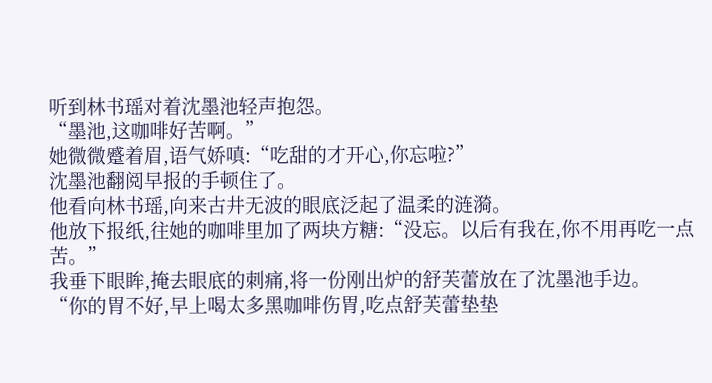听到林书瑶对着沈墨池轻声抱怨。
“墨池,这咖啡好苦啊。”
她微微蹙着眉,语气娇嗔:“吃甜的才开心,你忘啦?”
沈墨池翻阅早报的手顿住了。
他看向林书瑶,向来古井无波的眼底泛起了温柔的涟漪。
他放下报纸,往她的咖啡里加了两块方糖:“没忘。以后有我在,你不用再吃一点苦。”
我垂下眼眸,掩去眼底的刺痛,将一份刚出炉的舒芙蕾放在了沈墨池手边。
“你的胃不好,早上喝太多黑咖啡伤胃,吃点舒芙蕾垫垫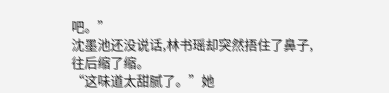吧。”
沈墨池还没说话,林书瑶却突然捂住了鼻子,往后缩了缩。
“这味道太甜腻了。”她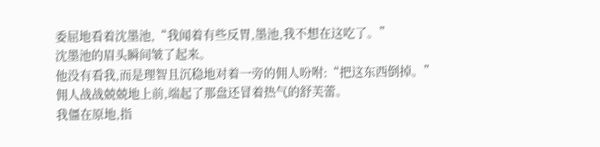委屈地看着沈墨池,“我闻着有些反胃,墨池,我不想在这吃了。”
沈墨池的眉头瞬间皱了起来。
他没有看我,而是理智且沉稳地对着一旁的佣人吩咐:“把这东西倒掉。”
佣人战战兢兢地上前,端起了那盘还冒着热气的舒芙蕾。
我僵在原地,指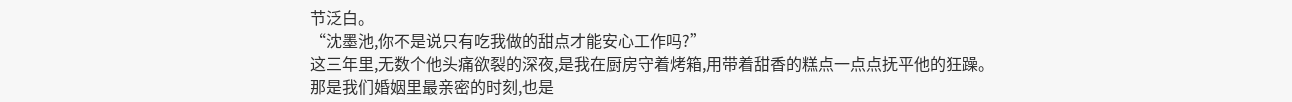节泛白。
“沈墨池,你不是说只有吃我做的甜点才能安心工作吗?”
这三年里,无数个他头痛欲裂的深夜,是我在厨房守着烤箱,用带着甜香的糕点一点点抚平他的狂躁。
那是我们婚姻里最亲密的时刻,也是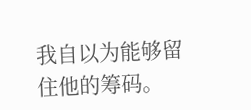我自以为能够留住他的筹码。